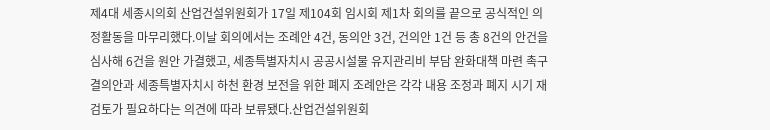제4대 세종시의회 산업건설위원회가 17일 제104회 임시회 제1차 회의를 끝으로 공식적인 의정활동을 마무리했다.이날 회의에서는 조례안 4건, 동의안 3건, 건의안 1건 등 총 8건의 안건을 심사해 6건을 원안 가결했고, 세종특별자치시 공공시설물 유지관리비 부담 완화대책 마련 촉구 결의안과 세종특별자치시 하천 환경 보전을 위한 폐지 조례안은 각각 내용 조정과 폐지 시기 재검토가 필요하다는 의견에 따라 보류됐다.산업건설위원회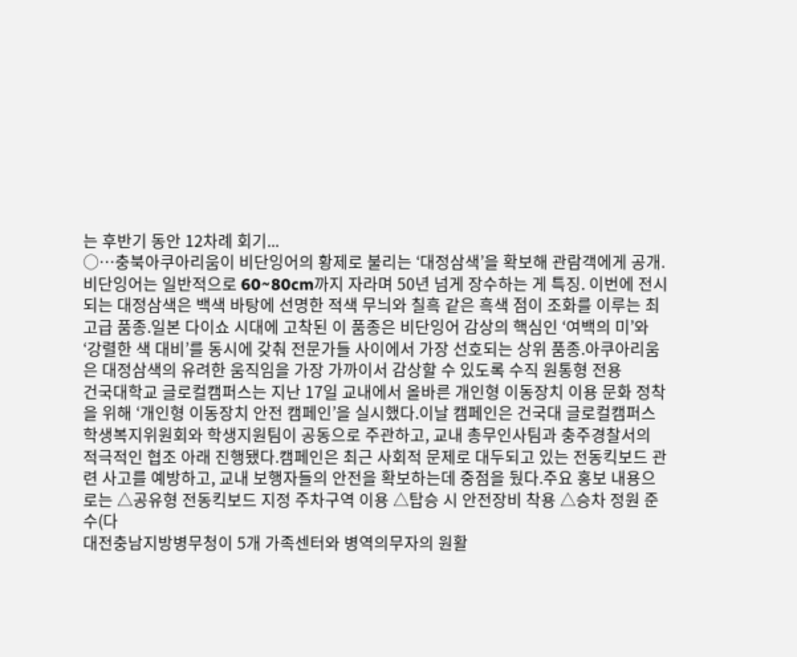는 후반기 동안 12차례 회기...
○…충북아쿠아리움이 비단잉어의 황제로 불리는 ‘대정삼색’을 확보해 관람객에게 공개.비단잉어는 일반적으로 60~80cm까지 자라며 50년 넘게 장수하는 게 특징. 이번에 전시되는 대정삼색은 백색 바탕에 선명한 적색 무늬와 칠흑 같은 흑색 점이 조화를 이루는 최고급 품종.일본 다이쇼 시대에 고착된 이 품종은 비단잉어 감상의 핵심인 ‘여백의 미’와 ‘강렬한 색 대비’를 동시에 갖춰 전문가들 사이에서 가장 선호되는 상위 품종.아쿠아리움은 대정삼색의 유려한 움직임을 가장 가까이서 감상할 수 있도록 수직 원통형 전용
건국대학교 글로컬캠퍼스는 지난 17일 교내에서 올바른 개인형 이동장치 이용 문화 정착을 위해 ‘개인형 이동장치 안전 캠페인’을 실시했다.이날 캠페인은 건국대 글로컬캠퍼스 학생복지위원회와 학생지원팀이 공동으로 주관하고, 교내 총무인사팀과 충주경찰서의 적극적인 협조 아래 진행됐다.캠페인은 최근 사회적 문제로 대두되고 있는 전동킥보드 관련 사고를 예방하고, 교내 보행자들의 안전을 확보하는데 중점을 뒀다.주요 홍보 내용으로는 △공유형 전동킥보드 지정 주차구역 이용 △탑승 시 안전장비 착용 △승차 정원 준수(다
대전충남지방병무청이 5개 가족센터와 병역의무자의 원활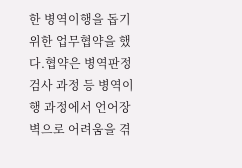한 병역이행을 돕기 위한 업무협약을 했다.협약은 병역판정검사 과정 등 병역이행 과정에서 언어장벽으로 어려움을 겪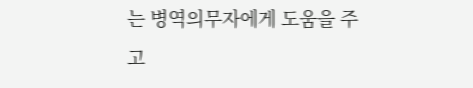는 병역의무자에게 도움을 주고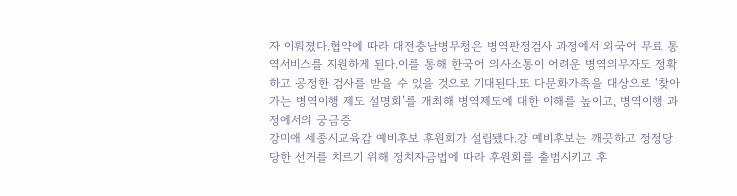자 이뤄졌다.협약에 따라 대전충남병무청은 병역판정검사 과정에서 외국어 무료 통역서비스를 지원하게 된다.이를 통해 한국어 의사소통이 어려운 병역의무자도 정확하고 공정한 검사를 받을 수 있을 것으로 기대된다.또 다문화가족을 대상으로 ‘찾아가는 병역이행 제도 설명회’를 개최해 병역제도에 대한 이해를 높이고, 병역이행 과정에서의 궁금증
강미애 세종시교육감 예비후보 후원회가 설립됐다.강 예비후보는 깨끗하고 정정당당한 선거를 치르기 위해 정치자금법에 따라 후원회를 출범시키고 후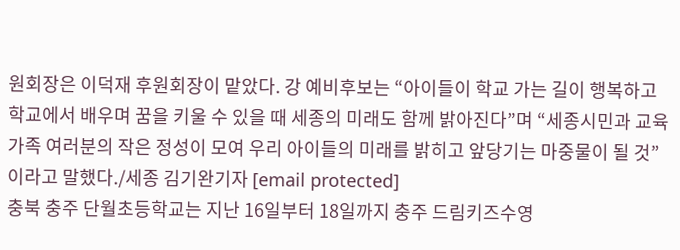원회장은 이덕재 후원회장이 맡았다. 강 예비후보는 “아이들이 학교 가는 길이 행복하고 학교에서 배우며 꿈을 키울 수 있을 때 세종의 미래도 함께 밝아진다”며 “세종시민과 교육 가족 여러분의 작은 정성이 모여 우리 아이들의 미래를 밝히고 앞당기는 마중물이 될 것”이라고 말했다./세종 김기완기자 [email protected]
충북 충주 단월초등학교는 지난 16일부터 18일까지 충주 드림키즈수영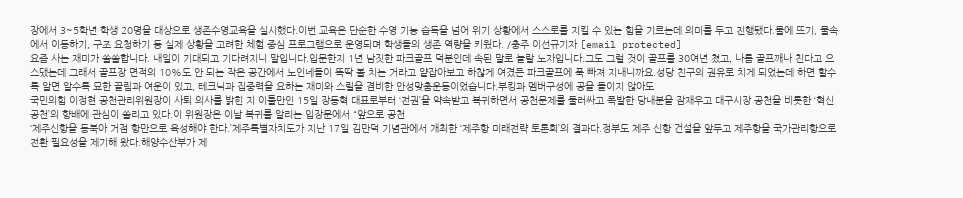장에서 3~5학년 학생 20명을 대상으로 생존수영교육을 실시했다.이번 교육은 단순한 수영 기능 습득을 넘어 위기 상황에서 스스로를 지킬 수 있는 힘을 기르는데 의미를 두고 진행됐다.물에 뜨기, 물속에서 이동하기, 구조 요청하기 등 실제 상황을 고려한 체험 중심 프로그램으로 운영되며 학생들의 생존 역량을 키웠다. /충주 이선규기자 [email protected]
요즘 사는 재미가 쏠쏠합니다. 내일이 기대되고 기다려지니 말입니다.입문한지 1년 남짓한 파크골프 덕분인데 속된 말로 놀랄 노자입니다.그도 그럴 것이 골프를 30여년 쳤고, 나름 골프깨나 친다고 으스댔는데 그래서 골프장 면적의 10%도 안 되는 작은 공간에서 노인네들이 똑딱 볼 치는 거라고 얕잡아보고 하찮게 여겼든 파크골프에 푹 빠져 지내니까요.성당 친구의 권유로 치게 되었는데 하면 할수록 알면 알수록 묘한 끌림과 여운이 있고, 테크닉과 집중력을 요하는 재미와 스릴을 겸비한 안성맞춤운동이었습니다.부킹과 멤버구성에 공을 들이지 않아도
국민의힘 이정현 공천관리위원장이 사퇴 의사를 밝힌 지 이틀만인 15일 장동혁 대표로부터 ‘전권’을 약속받고 복귀하면서 공천문제를 둘러싸고 폭발한 당내분을 잠재우고 대구시장 공천을 비롯한 ‘혁신공천’의 향배에 관심이 쏠리고 있다.이 위원장은 이날 복귀를 알리는 입장문에서 “앞으로 공천
‘제주신항을 동북아 거점 항만으로 육성해야 한다.’제주특별자치도가 지난 17일 김만덕 기념관에서 개최한 ‘제주항 미래전략 토론회’의 결과다.정부도 제주 신항 건설을 앞두고 제주항을 국가관리항으로 전환 필요성을 제기해 왔다.해양수산부가 제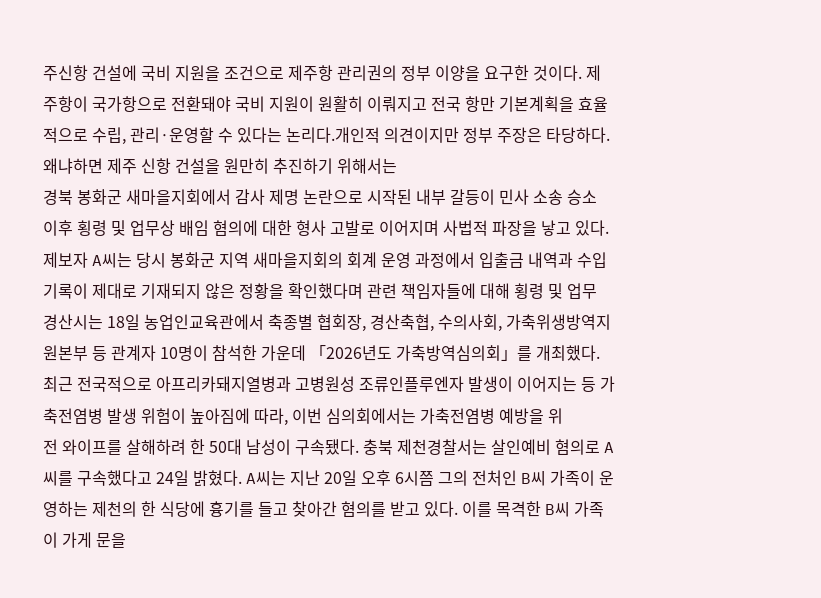주신항 건설에 국비 지원을 조건으로 제주항 관리권의 정부 이양을 요구한 것이다. 제주항이 국가항으로 전환돼야 국비 지원이 원활히 이뤄지고 전국 항만 기본계획을 효율적으로 수립, 관리·운영할 수 있다는 논리다.개인적 의견이지만 정부 주장은 타당하다. 왜냐하면 제주 신항 건설을 원만히 추진하기 위해서는
경북 봉화군 새마을지회에서 감사 제명 논란으로 시작된 내부 갈등이 민사 소송 승소 이후 횡령 및 업무상 배임 혐의에 대한 형사 고발로 이어지며 사법적 파장을 낳고 있다. 제보자 A씨는 당시 봉화군 지역 새마을지회의 회계 운영 과정에서 입출금 내역과 수입 기록이 제대로 기재되지 않은 정황을 확인했다며 관련 책임자들에 대해 횡령 및 업무
경산시는 18일 농업인교육관에서 축종별 협회장, 경산축협, 수의사회, 가축위생방역지원본부 등 관계자 10명이 참석한 가운데 「2026년도 가축방역심의회」를 개최했다. 최근 전국적으로 아프리카돼지열병과 고병원성 조류인플루엔자 발생이 이어지는 등 가축전염병 발생 위험이 높아짐에 따라, 이번 심의회에서는 가축전염병 예방을 위
전 와이프를 살해하려 한 50대 남성이 구속됐다. 충북 제천경찰서는 살인예비 혐의로 A씨를 구속했다고 24일 밝혔다. A씨는 지난 20일 오후 6시쯤 그의 전처인 B씨 가족이 운영하는 제천의 한 식당에 흉기를 들고 찾아간 혐의를 받고 있다. 이를 목격한 B씨 가족이 가게 문을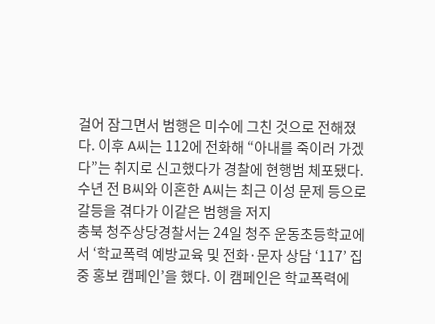걸어 잠그면서 범행은 미수에 그친 것으로 전해졌다. 이후 A씨는 112에 전화해 “아내를 죽이러 가겠다”는 취지로 신고했다가 경찰에 현행범 체포됐다. 수년 전 B씨와 이혼한 A씨는 최근 이성 문제 등으로 갈등을 겪다가 이같은 범행을 저지
충북 청주상당경찰서는 24일 청주 운동초등학교에서 ‘학교폭력 예방교육 및 전화·문자 상담 ‘117’ 집중 홍보 캠페인’을 했다. 이 캠페인은 학교폭력에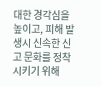대한 경각심을 높이고, 피해 발생시 신속한 신고 문화를 정착시키기 위해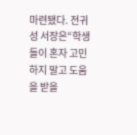마련됐다. 전귀성 서장은“학생들이 혼자 고민하지 말고 도움을 받을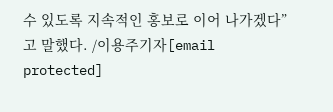수 있도록 지속적인 홍보로 이어 나가겠다”고 말했다. /이용주기자[email protected]